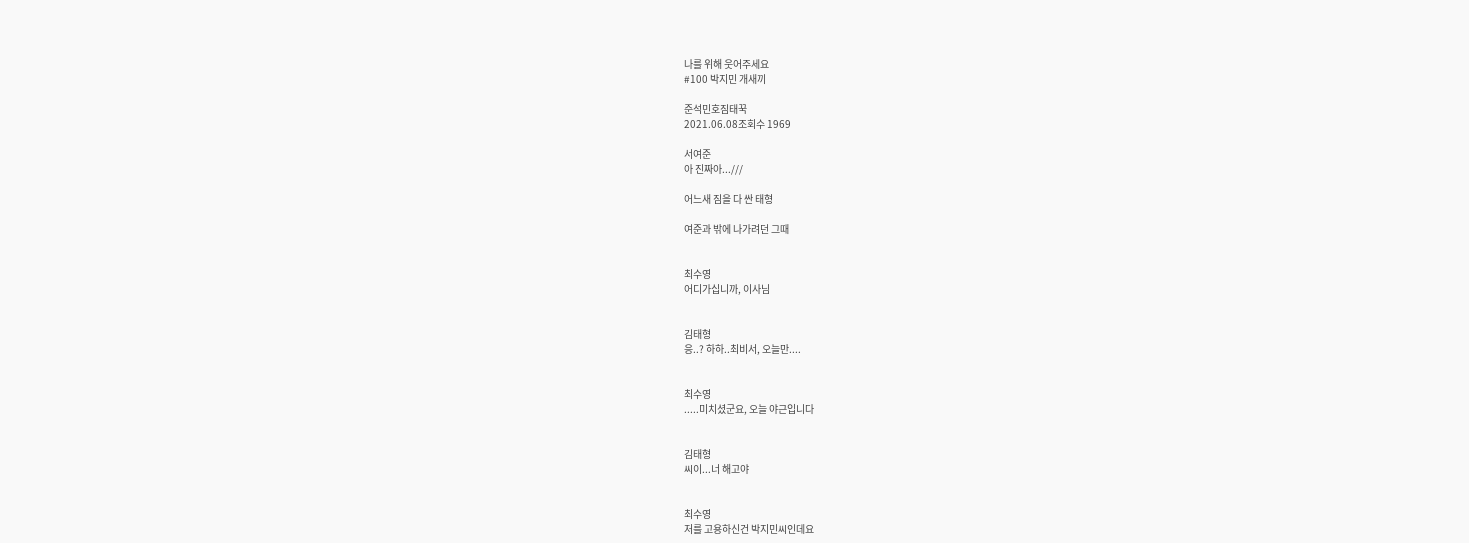나를 위해 웃어주세요
#100 박지민 개새끼

준석민호짐태꾹
2021.06.08조회수 1969

서여준
아 진짜아...///

어느새 짐을 다 싼 태형

여준과 밖에 나가려던 그때


최수영
어디가십니까, 이사님


김태형
응..? 하하..최비서, 오늘만....


최수영
.....미치셨군요, 오늘 야근입니다


김태형
씨이...너 해고야


최수영
저를 고용하신건 박지민씨인데요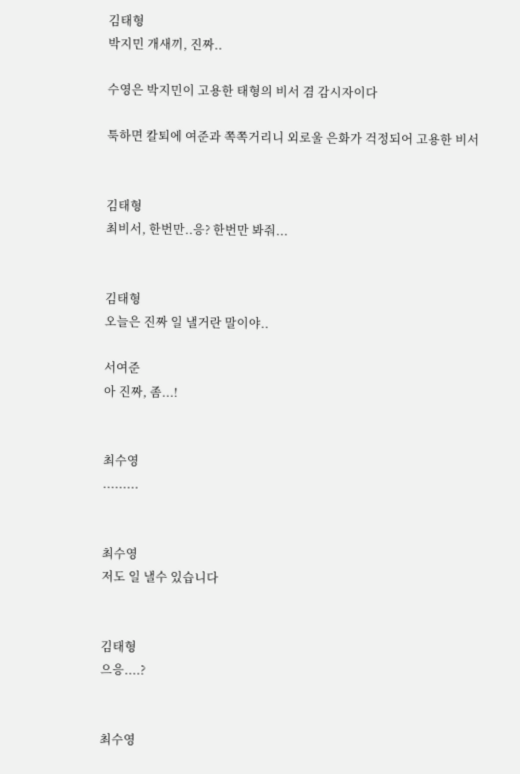김태형
박지민 개새끼, 진짜..

수영은 박지민이 고용한 태형의 비서 겸 감시자이다

툭하면 칼퇴에 여준과 쪽쪽거리니 외로울 은화가 걱정되어 고용한 비서


김태형
최비서, 한번만..응? 한번만 봐줘...


김태형
오늘은 진짜 일 낼거란 말이야..

서여준
아 진짜, 좀...!


최수영
.........


최수영
저도 일 낼수 있습니다


김태형
으응....?


최수영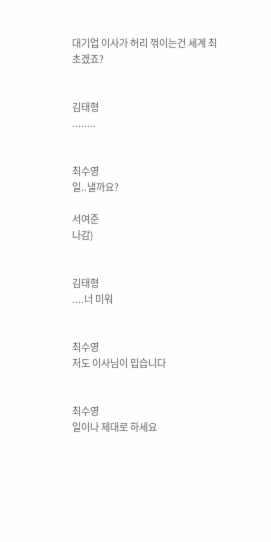대기업 이사가 허리 꺾이는건 세계 최초겠죠?


김태형
........


최수영
일..낼까요?

서여준
나감)


김태형
....너 미워


최수영
저도 이사님이 밉습니다


최수영
일이나 제대로 하세요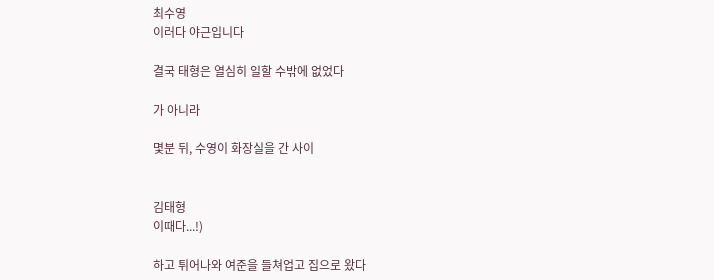최수영
이러다 야근입니다

결국 태형은 열심히 일할 수밖에 없었다

가 아니라

몇분 뒤, 수영이 화장실을 간 사이


김태형
이때다...!)

하고 튀어나와 여준을 들쳐업고 집으로 왔다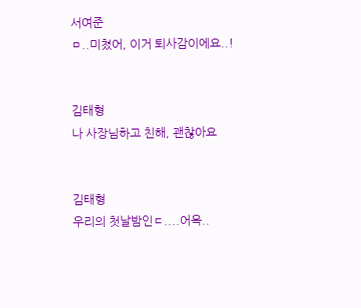서여준
ㅁ..미쳤어, 이거 퇴사감이에요..!


김태형
나 사장님하고 친해, 괜찮아요


김태형
우리의 첫날밤인ㄷ....어윽..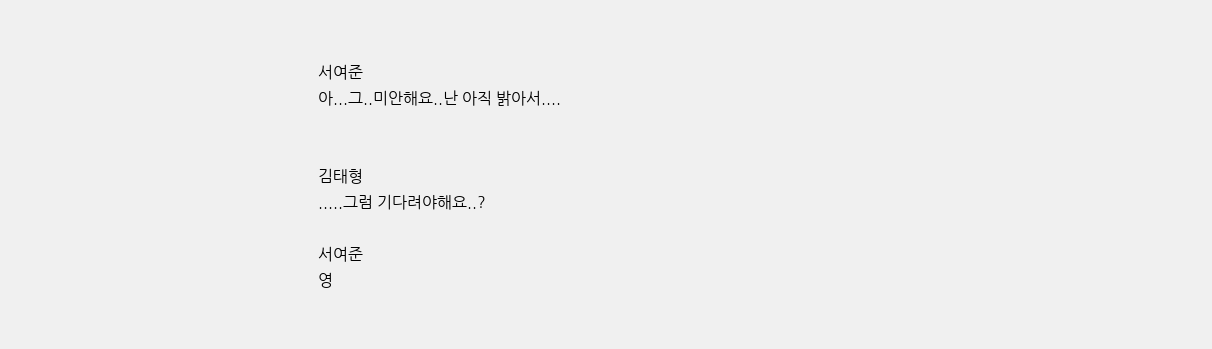서여준
아...그..미안해요..난 아직 밝아서....


김태형
.....그럼 기다려야해요..?

서여준
영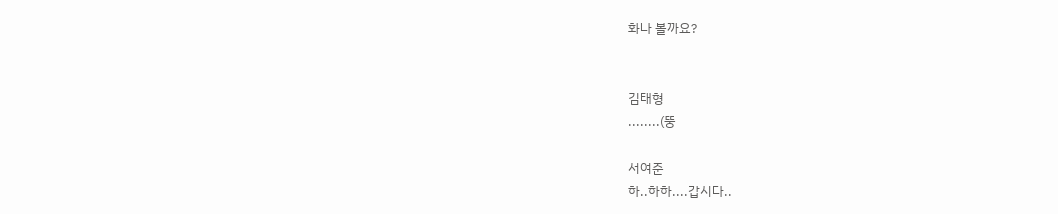화나 볼까요?


김태형
........(뚱

서여준
하..하하....갑시다..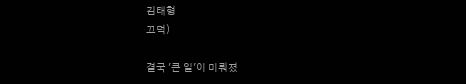김태형
끄덕)

결국 '큰 일'이 미뤄졌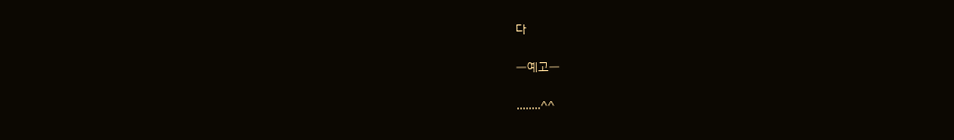다

ㅡ예고ㅡ

........^^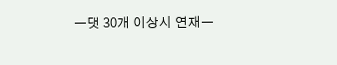ㅡ댓 30개 이상시 연재ㅡ